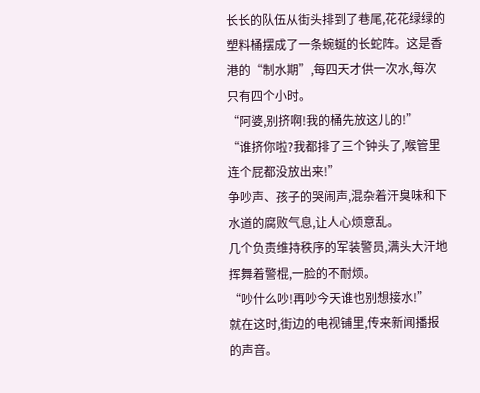长长的队伍从街头排到了巷尾,花花绿绿的塑料桶摆成了一条蜿蜒的长蛇阵。这是香港的“制水期”,每四天才供一次水,每次只有四个小时。
“阿婆,别挤啊!我的桶先放这儿的!”
“谁挤你啦?我都排了三个钟头了,喉管里连个屁都没放出来!”
争吵声、孩子的哭闹声,混杂着汗臭味和下水道的腐败气息,让人心烦意乱。
几个负责维持秩序的军装警员,满头大汗地挥舞着警棍,一脸的不耐烦。
“吵什么吵!再吵今天谁也别想接水!”
就在这时,街边的电视铺里,传来新闻播报的声音。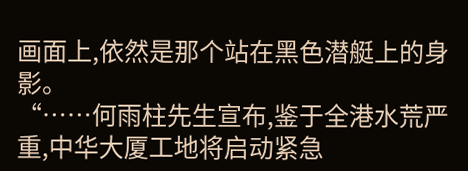画面上,依然是那个站在黑色潜艇上的身影。
“……何雨柱先生宣布,鉴于全港水荒严重,中华大厦工地将启动紧急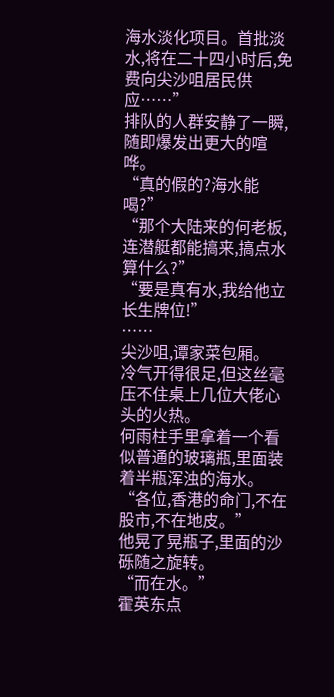海水淡化项目。首批淡水,将在二十四小时后,免费向尖沙咀居民供应……”
排队的人群安静了一瞬,随即爆发出更大的喧哗。
“真的假的?海水能喝?”
“那个大陆来的何老板,连潜艇都能搞来,搞点水算什么?”
“要是真有水,我给他立长生牌位!”
……
尖沙咀,谭家菜包厢。
冷气开得很足,但这丝毫压不住桌上几位大佬心头的火热。
何雨柱手里拿着一个看似普通的玻璃瓶,里面装着半瓶浑浊的海水。
“各位,香港的命门,不在股市,不在地皮。”
他晃了晃瓶子,里面的沙砾随之旋转。
“而在水。”
霍英东点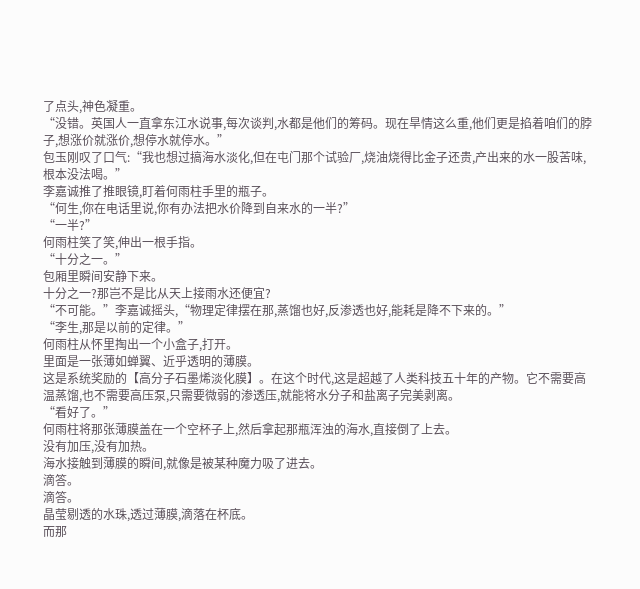了点头,神色凝重。
“没错。英国人一直拿东江水说事,每次谈判,水都是他们的筹码。现在旱情这么重,他们更是掐着咱们的脖子,想涨价就涨价,想停水就停水。”
包玉刚叹了口气:“我也想过搞海水淡化,但在屯门那个试验厂,烧油烧得比金子还贵,产出来的水一股苦味,根本没法喝。”
李嘉诚推了推眼镜,盯着何雨柱手里的瓶子。
“何生,你在电话里说,你有办法把水价降到自来水的一半?”
“一半?”
何雨柱笑了笑,伸出一根手指。
“十分之一。”
包厢里瞬间安静下来。
十分之一?那岂不是比从天上接雨水还便宜?
“不可能。”李嘉诚摇头,“物理定律摆在那,蒸馏也好,反渗透也好,能耗是降不下来的。”
“李生,那是以前的定律。”
何雨柱从怀里掏出一个小盒子,打开。
里面是一张薄如蝉翼、近乎透明的薄膜。
这是系统奖励的【高分子石墨烯淡化膜】。在这个时代,这是超越了人类科技五十年的产物。它不需要高温蒸馏,也不需要高压泵,只需要微弱的渗透压,就能将水分子和盐离子完美剥离。
“看好了。”
何雨柱将那张薄膜盖在一个空杯子上,然后拿起那瓶浑浊的海水,直接倒了上去。
没有加压,没有加热。
海水接触到薄膜的瞬间,就像是被某种魔力吸了进去。
滴答。
滴答。
晶莹剔透的水珠,透过薄膜,滴落在杯底。
而那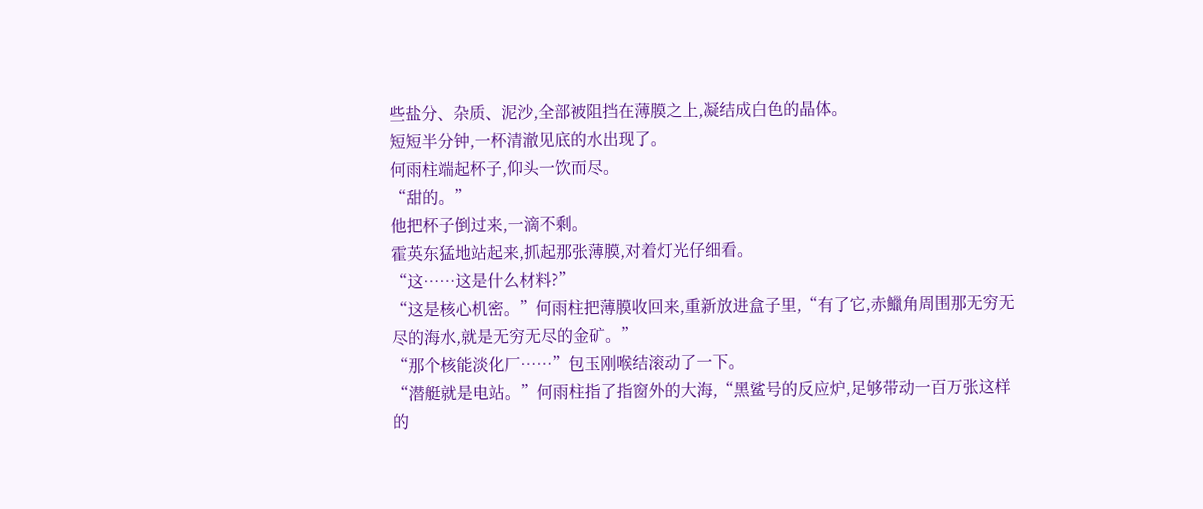些盐分、杂质、泥沙,全部被阻挡在薄膜之上,凝结成白色的晶体。
短短半分钟,一杯清澈见底的水出现了。
何雨柱端起杯子,仰头一饮而尽。
“甜的。”
他把杯子倒过来,一滴不剩。
霍英东猛地站起来,抓起那张薄膜,对着灯光仔细看。
“这……这是什么材料?”
“这是核心机密。”何雨柱把薄膜收回来,重新放进盒子里,“有了它,赤鱲角周围那无穷无尽的海水,就是无穷无尽的金矿。”
“那个核能淡化厂……”包玉刚喉结滚动了一下。
“潜艇就是电站。”何雨柱指了指窗外的大海,“黑鲨号的反应炉,足够带动一百万张这样的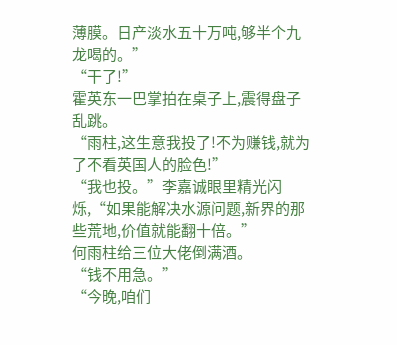薄膜。日产淡水五十万吨,够半个九龙喝的。”
“干了!”
霍英东一巴掌拍在桌子上,震得盘子乱跳。
“雨柱,这生意我投了!不为赚钱,就为了不看英国人的脸色!”
“我也投。”李嘉诚眼里精光闪烁,“如果能解决水源问题,新界的那些荒地,价值就能翻十倍。”
何雨柱给三位大佬倒满酒。
“钱不用急。”
“今晚,咱们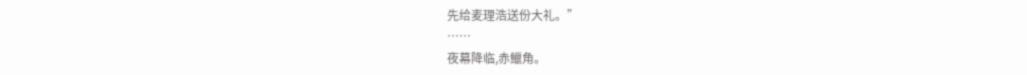先给麦理浩送份大礼。”
……
夜幕降临,赤鱲角。